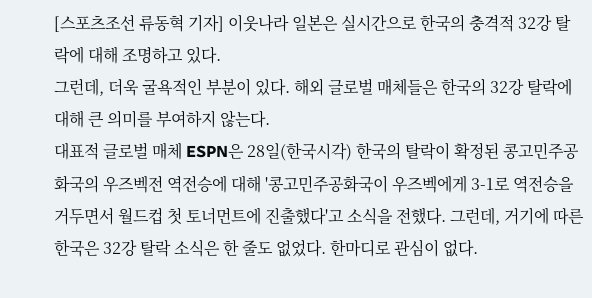[스포츠조선 류동혁 기자] 이웃나라 일본은 실시간으로 한국의 충격적 32강 탈락에 대해 조명하고 있다.
그런데, 더욱 굴욕적인 부분이 있다. 해외 글로벌 매체들은 한국의 32강 탈락에 대해 큰 의미를 부여하지 않는다.
대표적 글로벌 매체 ESPN은 28일(한국시각) 한국의 탈락이 확정된 콩고민주공화국의 우즈벡전 역전승에 대해 '콩고민주공화국이 우즈벡에게 3-1로 역전승을 거두면서 월드컵 첫 토너먼트에 진출했다'고 소식을 전했다. 그런데, 거기에 따른 한국은 32강 탈락 소식은 한 줄도 없었다. 한마디로 관심이 없다.